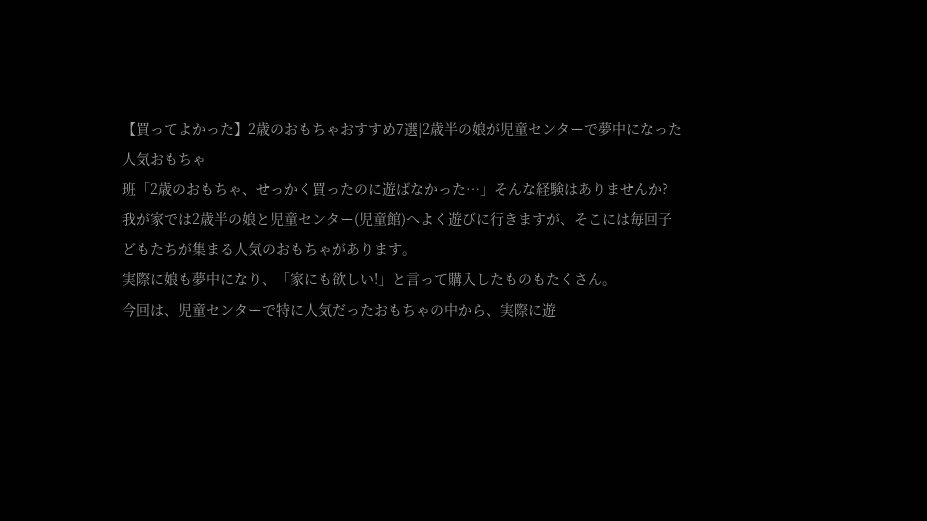【買ってよかった】2歳のおもちゃおすすめ7選|2歳半の娘が児童センターで夢中になった人気おもちゃ
班「2歳のおもちゃ、せっかく買ったのに遊ばなかった…」そんな経験はありませんか?
我が家では2歳半の娘と児童センター(児童館)へよく遊びに行きますが、そこには毎回子どもたちが集まる人気のおもちゃがあります。
実際に娘も夢中になり、「家にも欲しい!」と言って購入したものもたくさん。
今回は、児童センターで特に人気だったおもちゃの中から、実際に遊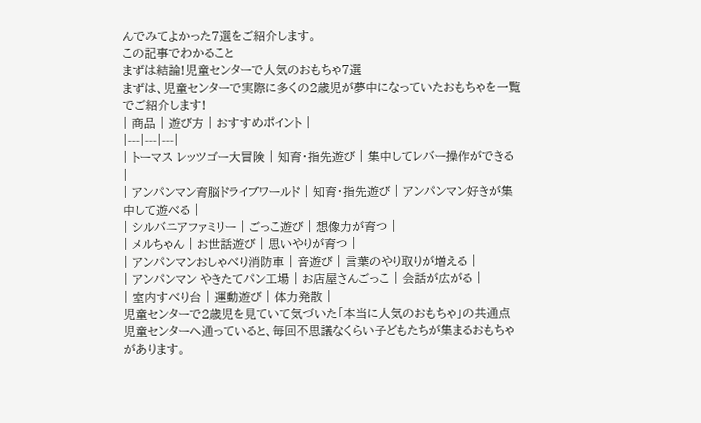んでみてよかった7選をご紹介します。
この記事でわかること
まずは結論!児童センターで人気のおもちゃ7選
まずは、児童センターで実際に多くの2歳児が夢中になっていたおもちゃを一覧でご紹介します!
| 商品 | 遊び方 | おすすめポイント |
|---|---|---|
| トーマス レッツゴー大冒険 | 知育・指先遊び | 集中してレバー操作ができる |
| アンパンマン育脳ドライブワールド | 知育・指先遊び | アンパンマン好きが集中して遊べる |
| シルバニアファミリー | ごっこ遊び | 想像力が育つ |
| メルちゃん | お世話遊び | 思いやりが育つ |
| アンパンマンおしゃべり消防車 | 音遊び | 言葉のやり取りが増える |
| アンパンマン やきたてパン工場 | お店屋さんごっこ | 会話が広がる |
| 室内すべり台 | 運動遊び | 体力発散 |
児童センターで2歳児を見ていて気づいた「本当に人気のおもちゃ」の共通点
児童センターへ通っていると、毎回不思議なくらい子どもたちが集まるおもちゃがあります。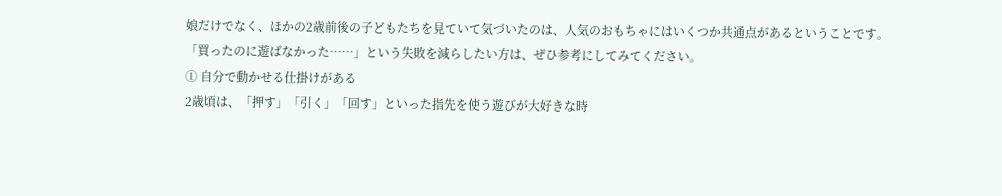娘だけでなく、ほかの2歳前後の子どもたちを見ていて気づいたのは、人気のおもちゃにはいくつか共通点があるということです。
「買ったのに遊ばなかった……」という失敗を減らしたい方は、ぜひ参考にしてみてください。
① 自分で動かせる仕掛けがある
2歳頃は、「押す」「引く」「回す」といった指先を使う遊びが大好きな時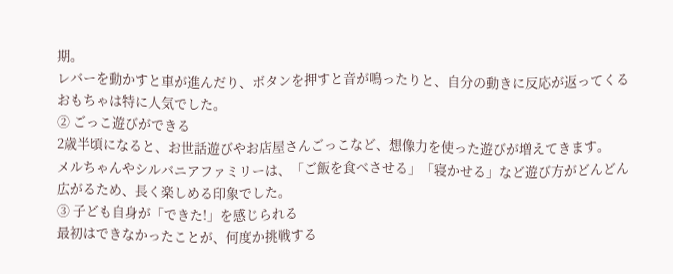期。
レバーを動かすと車が進んだり、ボタンを押すと音が鳴ったりと、自分の動きに反応が返ってくるおもちゃは特に人気でした。
② ごっこ遊びができる
2歳半頃になると、お世話遊びやお店屋さんごっこなど、想像力を使った遊びが増えてきます。
メルちゃんやシルバニアファミリーは、「ご飯を食べさせる」「寝かせる」など遊び方がどんどん広がるため、長く楽しめる印象でした。
③ 子ども自身が「できた!」を感じられる
最初はできなかったことが、何度か挑戦する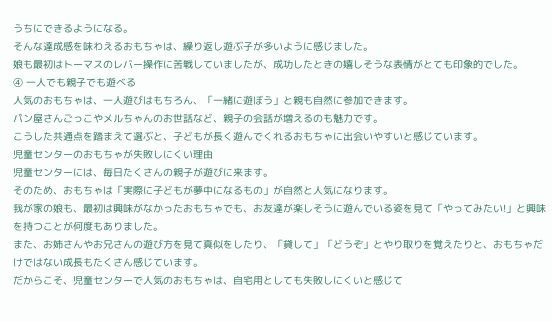うちにできるようになる。
そんな達成感を味わえるおもちゃは、繰り返し遊ぶ子が多いように感じました。
娘も最初はトーマスのレバー操作に苦戦していましたが、成功したときの嬉しそうな表情がとても印象的でした。
④ 一人でも親子でも遊べる
人気のおもちゃは、一人遊びはもちろん、「一緒に遊ぼう」と親も自然に参加できます。
パン屋さんごっこやメルちゃんのお世話など、親子の会話が増えるのも魅力です。
こうした共通点を踏まえて選ぶと、子どもが長く遊んでくれるおもちゃに出会いやすいと感じています。
児童センターのおもちゃが失敗しにくい理由
児童センターには、毎日たくさんの親子が遊びに来ます。
そのため、おもちゃは「実際に子どもが夢中になるもの」が自然と人気になります。
我が家の娘も、最初は興味がなかったおもちゃでも、お友達が楽しそうに遊んでいる姿を見て「やってみたい!」と興味を持つことが何度もありました。
また、お姉さんやお兄さんの遊び方を見て真似をしたり、「貸して」「どうぞ」とやり取りを覚えたりと、おもちゃだけではない成長もたくさん感じています。
だからこそ、児童センターで人気のおもちゃは、自宅用としても失敗しにくいと感じて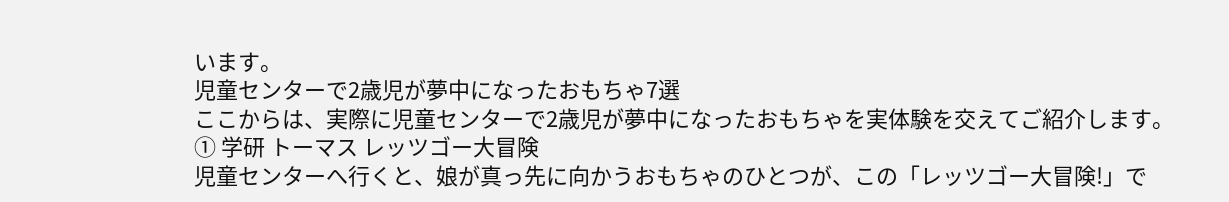います。
児童センターで2歳児が夢中になったおもちゃ7選
ここからは、実際に児童センターで2歳児が夢中になったおもちゃを実体験を交えてご紹介します。
① 学研 トーマス レッツゴー大冒険
児童センターへ行くと、娘が真っ先に向かうおもちゃのひとつが、この「レッツゴー大冒険!」で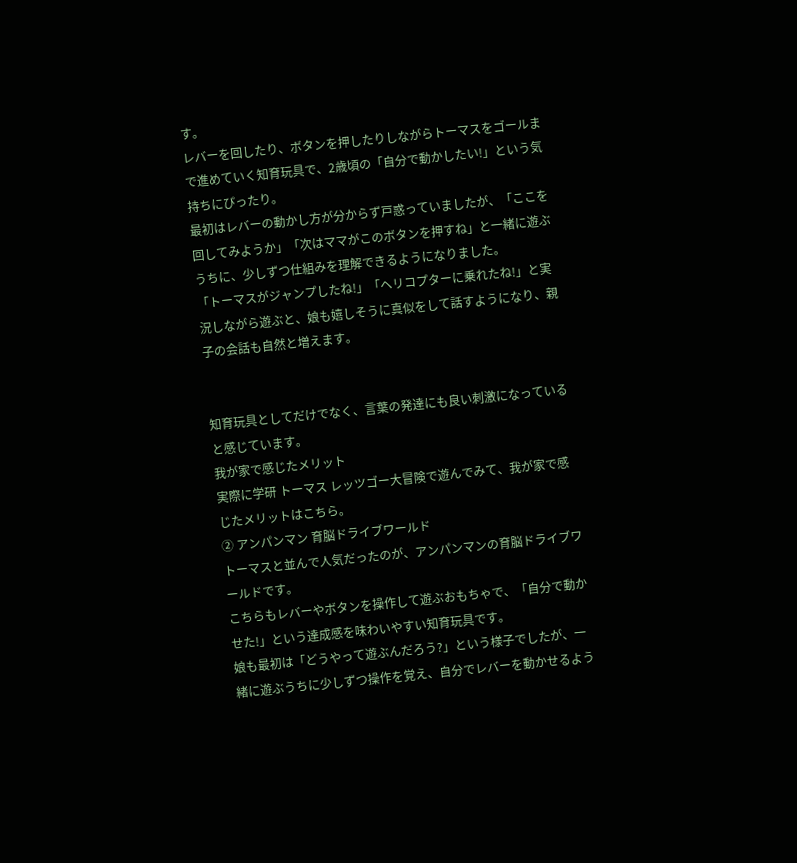す。
レバーを回したり、ボタンを押したりしながらトーマスをゴールまで進めていく知育玩具で、2歳頃の「自分で動かしたい!」という気持ちにぴったり。
最初はレバーの動かし方が分からず戸惑っていましたが、「ここを回してみようか」「次はママがこのボタンを押すね」と一緒に遊ぶうちに、少しずつ仕組みを理解できるようになりました。
「トーマスがジャンプしたね!」「ヘリコプターに乗れたね!」と実況しながら遊ぶと、娘も嬉しそうに真似をして話すようになり、親子の会話も自然と増えます。


知育玩具としてだけでなく、言葉の発達にも良い刺激になっていると感じています。
我が家で感じたメリット
実際に学研 トーマス レッツゴー大冒険で遊んでみて、我が家で感じたメリットはこちら。
② アンパンマン 育脳ドライブワールド
トーマスと並んで人気だったのが、アンパンマンの育脳ドライブワールドです。
こちらもレバーやボタンを操作して遊ぶおもちゃで、「自分で動かせた!」という達成感を味わいやすい知育玩具です。
娘も最初は「どうやって遊ぶんだろう?」という様子でしたが、一緒に遊ぶうちに少しずつ操作を覚え、自分でレバーを動かせるよう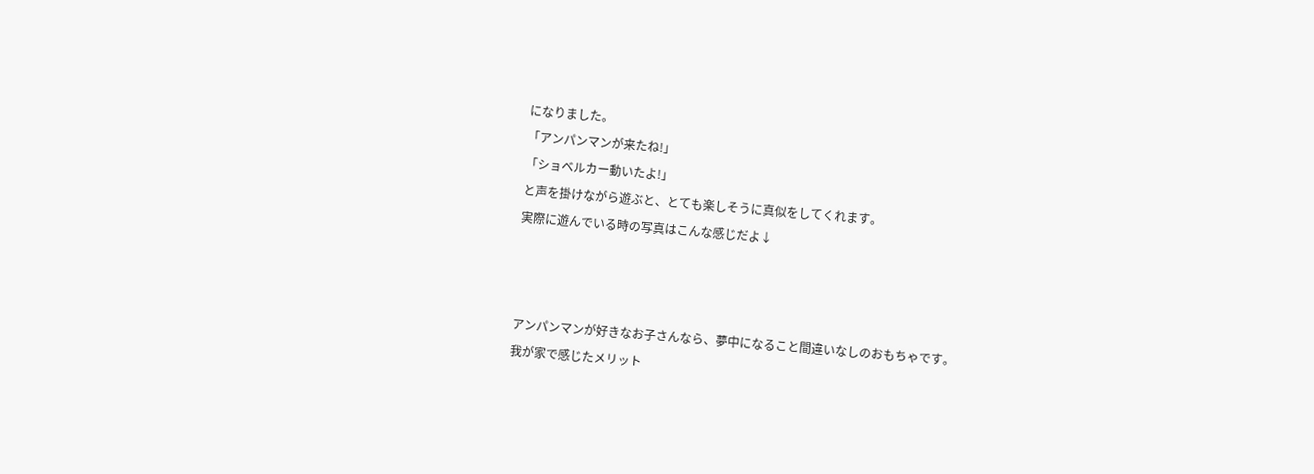になりました。
「アンパンマンが来たね!」
「ショベルカー動いたよ!」
と声を掛けながら遊ぶと、とても楽しそうに真似をしてくれます。
実際に遊んでいる時の写真はこんな感じだよ↓



アンパンマンが好きなお子さんなら、夢中になること間違いなしのおもちゃです。
我が家で感じたメリット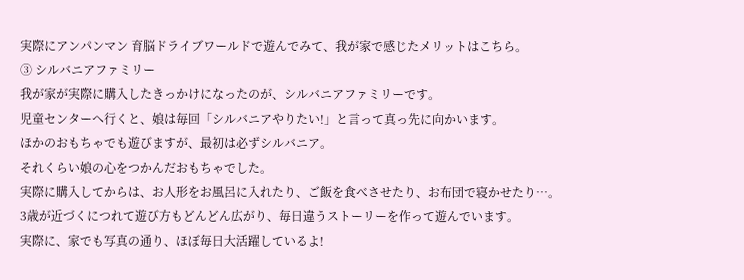実際にアンパンマン 育脳ドライブワールドで遊んでみて、我が家で感じたメリットはこちら。
③ シルバニアファミリー
我が家が実際に購入したきっかけになったのが、シルバニアファミリーです。
児童センターへ行くと、娘は毎回「シルバニアやりたい!」と言って真っ先に向かいます。
ほかのおもちゃでも遊びますが、最初は必ずシルバニア。
それくらい娘の心をつかんだおもちゃでした。
実際に購入してからは、お人形をお風呂に入れたり、ご飯を食べさせたり、お布団で寝かせたり…。
3歳が近づくにつれて遊び方もどんどん広がり、毎日違うストーリーを作って遊んでいます。
実際に、家でも写真の通り、ほぼ毎日大活躍しているよ!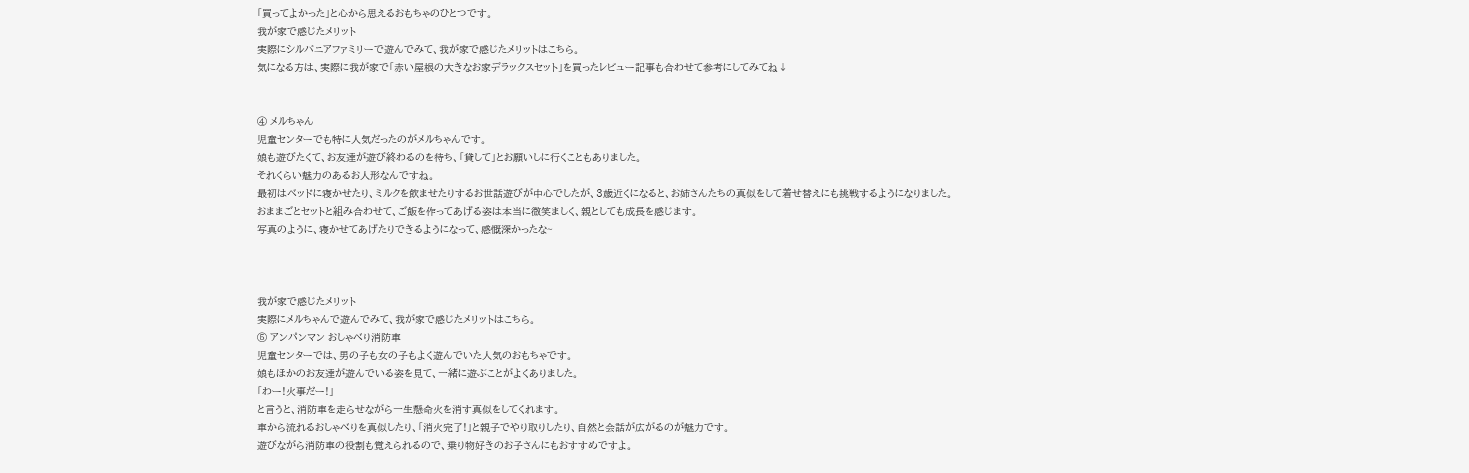「買ってよかった」と心から思えるおもちゃのひとつです。
我が家で感じたメリット
実際にシルバニアファミリーで遊んでみて、我が家で感じたメリットはこちら。
気になる方は、実際に我が家で「赤い屋根の大きなお家デラックスセット」を買ったレビュー記事も合わせて参考にしてみてね↓


④ メルちゃん
児童センターでも特に人気だったのがメルちゃんです。
娘も遊びたくて、お友達が遊び終わるのを待ち、「貸して」とお願いしに行くこともありました。
それくらい魅力のあるお人形なんですね。
最初はベッドに寝かせたり、ミルクを飲ませたりするお世話遊びが中心でしたが、3歳近くになると、お姉さんたちの真似をして着せ替えにも挑戦するようになりました。
おままごとセットと組み合わせて、ご飯を作ってあげる姿は本当に微笑ましく、親としても成長を感じます。
写真のように、寝かせてあげたりできるようになって、感慨深かったな~



我が家で感じたメリット
実際にメルちゃんで遊んでみて、我が家で感じたメリットはこちら。
⑤ アンパンマン おしゃべり消防車
児童センターでは、男の子も女の子もよく遊んでいた人気のおもちゃです。
娘もほかのお友達が遊んでいる姿を見て、一緒に遊ぶことがよくありました。
「わー!火事だー!」
と言うと、消防車を走らせながら一生懸命火を消す真似をしてくれます。
車から流れるおしゃべりを真似したり、「消火完了!」と親子でやり取りしたり、自然と会話が広がるのが魅力です。
遊びながら消防車の役割も覚えられるので、乗り物好きのお子さんにもおすすめですよ。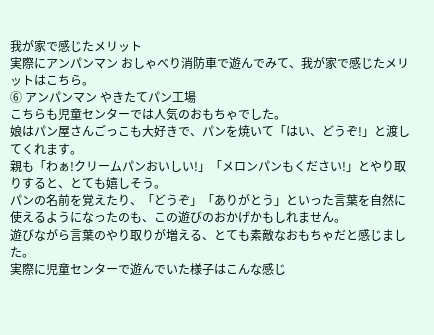我が家で感じたメリット
実際にアンパンマン おしゃべり消防車で遊んでみて、我が家で感じたメリットはこちら。
⑥ アンパンマン やきたてパン工場
こちらも児童センターでは人気のおもちゃでした。
娘はパン屋さんごっこも大好きで、パンを焼いて「はい、どうぞ!」と渡してくれます。
親も「わぁ!クリームパンおいしい!」「メロンパンもください!」とやり取りすると、とても嬉しそう。
パンの名前を覚えたり、「どうぞ」「ありがとう」といった言葉を自然に使えるようになったのも、この遊びのおかげかもしれません。
遊びながら言葉のやり取りが増える、とても素敵なおもちゃだと感じました。
実際に児童センターで遊んでいた様子はこんな感じ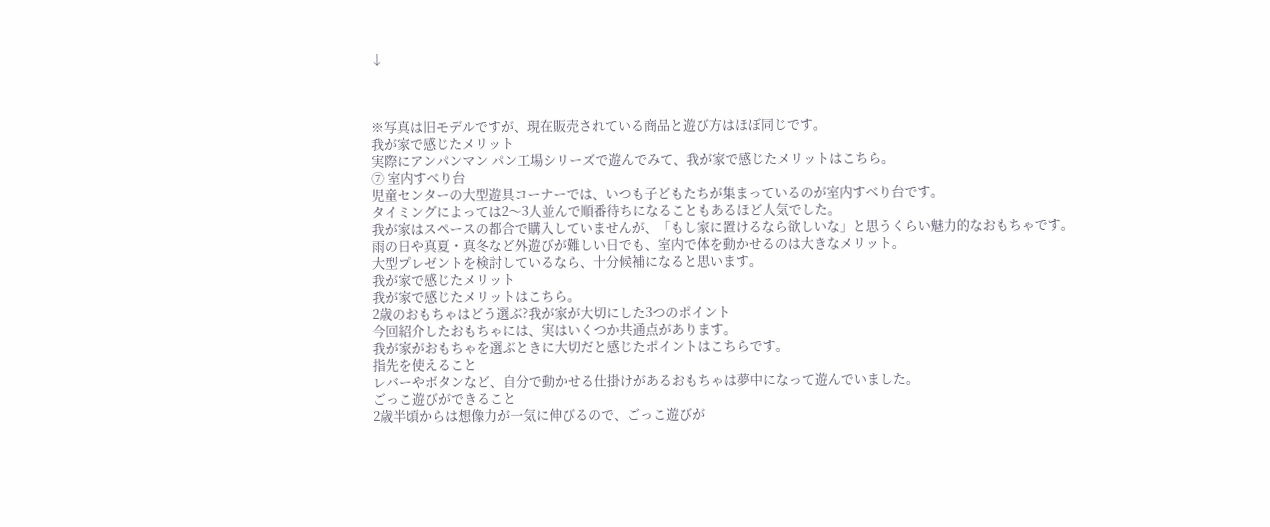↓



※写真は旧モデルですが、現在販売されている商品と遊び方はほぼ同じです。
我が家で感じたメリット
実際にアンパンマン パン工場シリーズで遊んでみて、我が家で感じたメリットはこちら。
⑦ 室内すべり台
児童センターの大型遊具コーナーでは、いつも子どもたちが集まっているのが室内すべり台です。
タイミングによっては2〜3人並んで順番待ちになることもあるほど人気でした。
我が家はスペースの都合で購入していませんが、「もし家に置けるなら欲しいな」と思うくらい魅力的なおもちゃです。
雨の日や真夏・真冬など外遊びが難しい日でも、室内で体を動かせるのは大きなメリット。
大型プレゼントを検討しているなら、十分候補になると思います。
我が家で感じたメリット
我が家で感じたメリットはこちら。
2歳のおもちゃはどう選ぶ?我が家が大切にした3つのポイント
今回紹介したおもちゃには、実はいくつか共通点があります。
我が家がおもちゃを選ぶときに大切だと感じたポイントはこちらです。
指先を使えること
レバーやボタンなど、自分で動かせる仕掛けがあるおもちゃは夢中になって遊んでいました。
ごっこ遊びができること
2歳半頃からは想像力が一気に伸びるので、ごっこ遊びが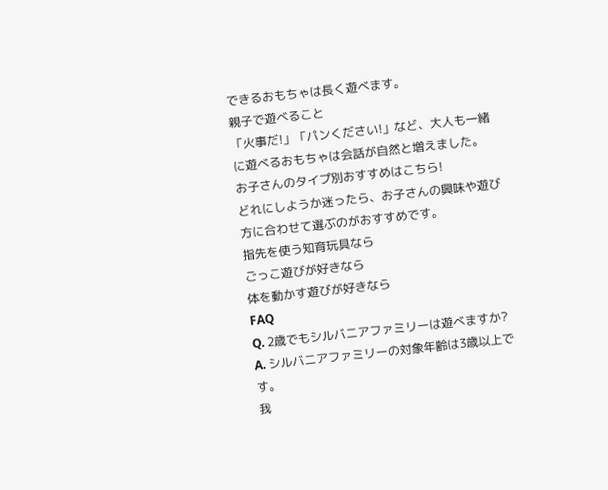できるおもちゃは長く遊べます。
親子で遊べること
「火事だ!」「パンください!」など、大人も一緒に遊べるおもちゃは会話が自然と増えました。
お子さんのタイプ別おすすめはこちら!
どれにしようか迷ったら、お子さんの興味や遊び方に合わせて選ぶのがおすすめです。
指先を使う知育玩具なら
ごっこ遊びが好きなら
体を動かす遊びが好きなら
FAQ
Q. 2歳でもシルバニアファミリーは遊べますか?
A. シルバニアファミリーの対象年齢は3歳以上です。
我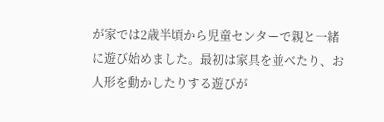が家では2歳半頃から児童センターで親と一緒に遊び始めました。最初は家具を並べたり、お人形を動かしたりする遊びが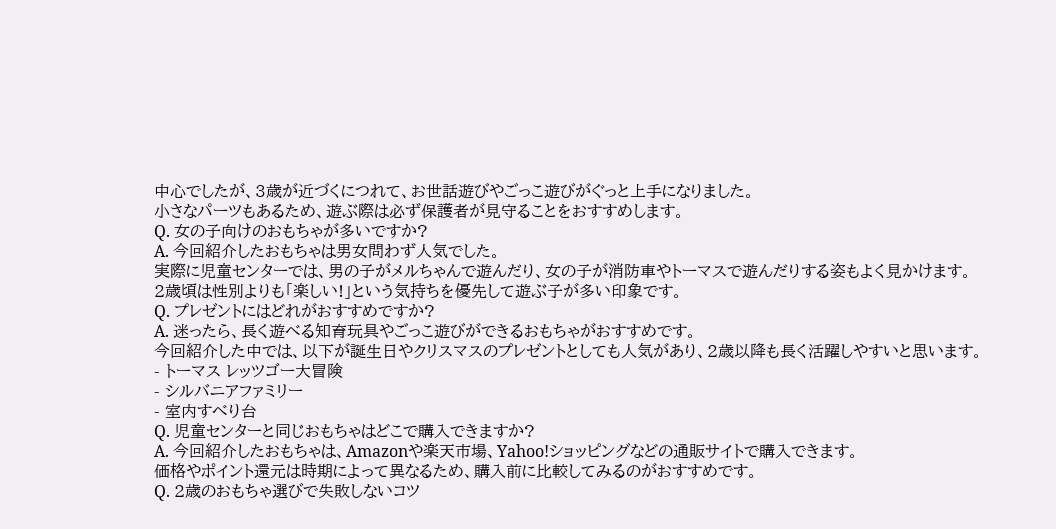中心でしたが、3歳が近づくにつれて、お世話遊びやごっこ遊びがぐっと上手になりました。
小さなパーツもあるため、遊ぶ際は必ず保護者が見守ることをおすすめします。
Q. 女の子向けのおもちゃが多いですか?
A. 今回紹介したおもちゃは男女問わず人気でした。
実際に児童センターでは、男の子がメルちゃんで遊んだり、女の子が消防車やトーマスで遊んだりする姿もよく見かけます。
2歳頃は性別よりも「楽しい!」という気持ちを優先して遊ぶ子が多い印象です。
Q. プレゼントにはどれがおすすめですか?
A. 迷ったら、長く遊べる知育玩具やごっこ遊びができるおもちゃがおすすめです。
今回紹介した中では、以下が誕生日やクリスマスのプレゼントとしても人気があり、2歳以降も長く活躍しやすいと思います。
- トーマス レッツゴー大冒険
- シルバニアファミリー
- 室内すべり台
Q. 児童センターと同じおもちゃはどこで購入できますか?
A. 今回紹介したおもちゃは、Amazonや楽天市場、Yahoo!ショッピングなどの通販サイトで購入できます。
価格やポイント還元は時期によって異なるため、購入前に比較してみるのがおすすめです。
Q. 2歳のおもちゃ選びで失敗しないコツ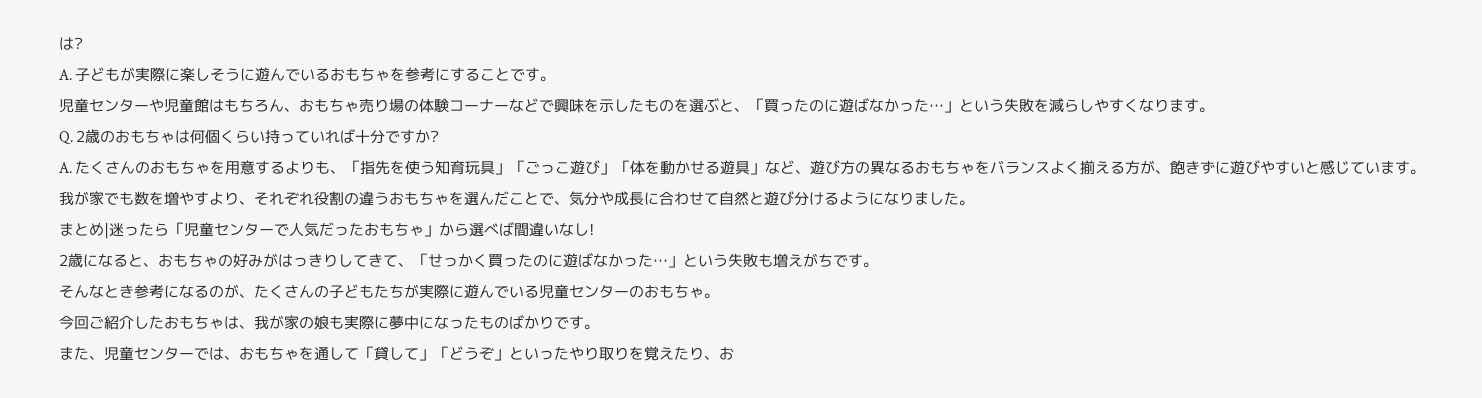は?
A. 子どもが実際に楽しそうに遊んでいるおもちゃを参考にすることです。
児童センターや児童館はもちろん、おもちゃ売り場の体験コーナーなどで興味を示したものを選ぶと、「買ったのに遊ばなかった…」という失敗を減らしやすくなります。
Q. 2歳のおもちゃは何個くらい持っていれば十分ですか?
A. たくさんのおもちゃを用意するよりも、「指先を使う知育玩具」「ごっこ遊び」「体を動かせる遊具」など、遊び方の異なるおもちゃをバランスよく揃える方が、飽きずに遊びやすいと感じています。
我が家でも数を増やすより、それぞれ役割の違うおもちゃを選んだことで、気分や成長に合わせて自然と遊び分けるようになりました。
まとめ|迷ったら「児童センターで人気だったおもちゃ」から選べば間違いなし!
2歳になると、おもちゃの好みがはっきりしてきて、「せっかく買ったのに遊ばなかった…」という失敗も増えがちです。
そんなとき参考になるのが、たくさんの子どもたちが実際に遊んでいる児童センターのおもちゃ。
今回ご紹介したおもちゃは、我が家の娘も実際に夢中になったものばかりです。
また、児童センターでは、おもちゃを通して「貸して」「どうぞ」といったやり取りを覚えたり、お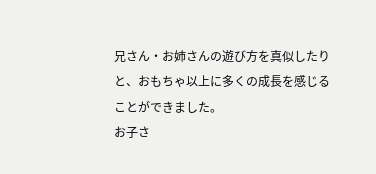兄さん・お姉さんの遊び方を真似したりと、おもちゃ以上に多くの成長を感じることができました。
お子さ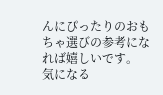んにぴったりのおもちゃ選びの参考になれば嬉しいです。
気になる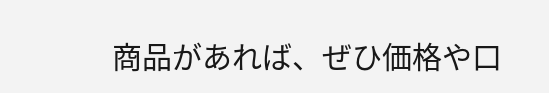商品があれば、ぜひ価格や口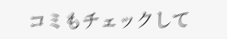コミもチェックして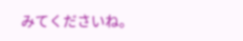みてくださいね。